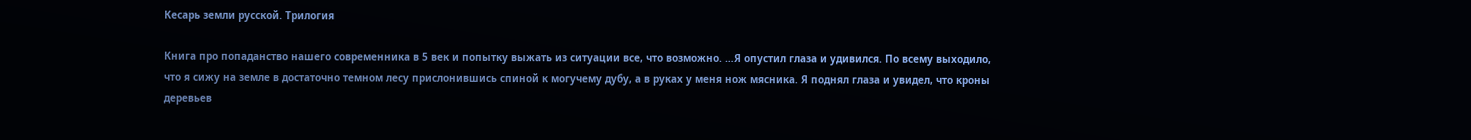Кесарь земли русской. Трилогия

Книга про попаданство нашего современника в 5 век и попытку выжать из ситуации все, что возможно. …Я опустил глаза и удивился. По всему выходило, что я сижу на земле в достаточно темном лесу прислонившись спиной к могучему дубу, а в руках у меня нож мясника. Я поднял глаза и увидел, что кроны деревьев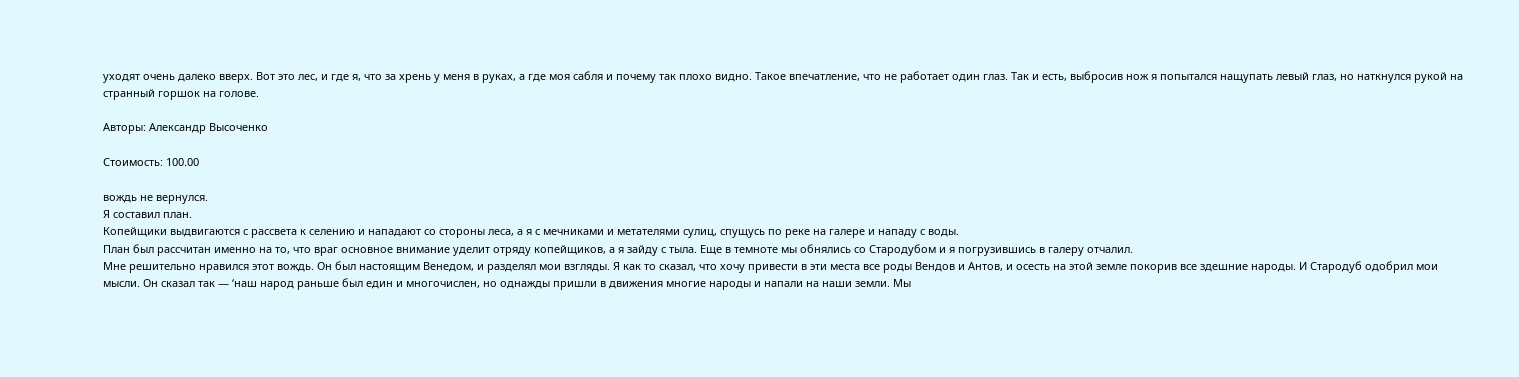уходят очень далеко вверх. Вот это лес, и где я, что за хрень у меня в руках, а где моя сабля и почему так плохо видно. Такое впечатление, что не работает один глаз. Так и есть, выбросив нож я попытался нащупать левый глаз, но наткнулся рукой на странный горшок на голове.

Авторы: Александр Высоченко

Стоимость: 100.00

вождь не вернулся.
Я составил план.
Копейщики выдвигаются с рассвета к селению и нападают со стороны леса, а я с мечниками и метателями сулиц, спущусь по реке на галере и нападу с воды.
План был рассчитан именно на то, что враг основное внимание уделит отряду копейщиков, а я зайду с тыла. Еще в темноте мы обнялись со Стародубом и я погрузившись в галеру отчалил.
Мне решительно нравился этот вождь. Он был настоящим Венедом, и разделял мои взгляды. Я как то сказал, что хочу привести в эти места все роды Вендов и Антов, и осесть на этой земле покорив все здешние народы. И Стародуб одобрил мои мысли. Он сказал так — ‘наш народ раньше был един и многочислен, но однажды пришли в движения многие народы и напали на наши земли. Мы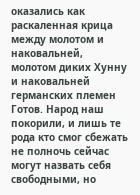оказались как раскаленная крица между молотом и наковальней, молотом диких Хунну и наковальней германских племен Готов. Народ наш покорили, и лишь те рода кто смог сбежать не полночь сейчас могут назвать себя свободными, но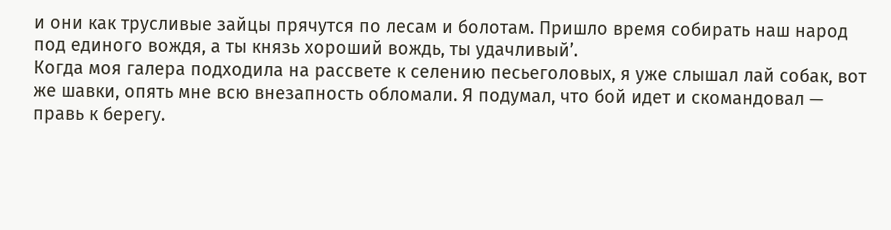и они как трусливые зайцы прячутся по лесам и болотам. Пришло время собирать наш народ под единого вождя, а ты князь хороший вождь, ты удачливый’.
Когда моя галера подходила на рассвете к селению песьеголовых, я уже слышал лай собак, вот же шавки, опять мне всю внезапность обломали. Я подумал, что бой идет и скомандовал — правь к берегу.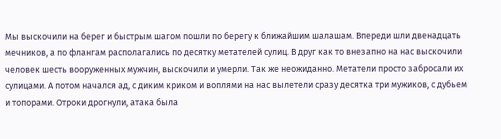Мы выскочили на берег и быстрым шагом пошли по берегу к ближайшим шалашам. Впереди шли двенадцать мечников, а по флангам располагались по десятку метателей сулиц. В друг как то внезапно на нас выскочили человек шесть вооруженных мужчин, выскочили и умерли. Так же неожиданно. Метатели просто забросали их сулицами. А потом начался ад, с диким криком и воплями на нас вылетели сразу десятка три мужиков, с дубьем и топорами. Отроки дрогнули, атака была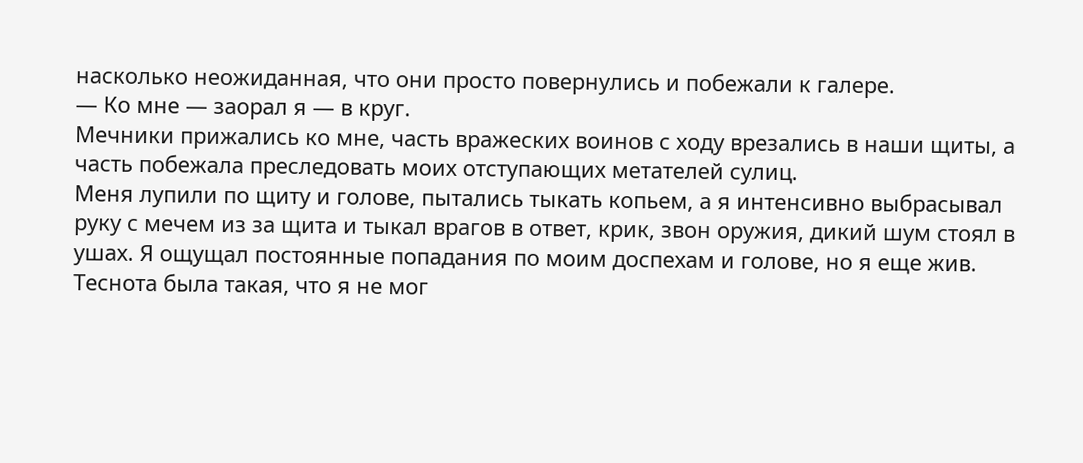насколько неожиданная, что они просто повернулись и побежали к галере.
— Ко мне — заорал я — в круг.
Мечники прижались ко мне, часть вражеских воинов с ходу врезались в наши щиты, а часть побежала преследовать моих отступающих метателей сулиц.
Меня лупили по щиту и голове, пытались тыкать копьем, а я интенсивно выбрасывал руку с мечем из за щита и тыкал врагов в ответ, крик, звон оружия, дикий шум стоял в ушах. Я ощущал постоянные попадания по моим доспехам и голове, но я еще жив.
Теснота была такая, что я не мог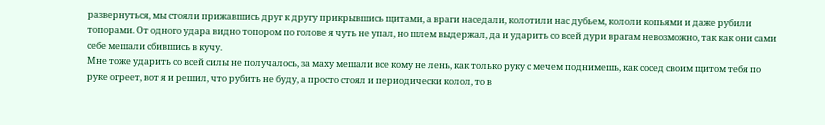развернуться, мы стояли прижавшись друг к другу прикрывшись щитами, а враги наседали, колотили нас дубьем, кололи копьями и даже рубили топорами. От одного удара видно топором по голове я чуть не упал, но шлем выдержал, да и ударить со всей дури врагам невозможно, так как они сами себе мешали сбившись в кучу.
Мне тоже ударить со всей силы не получалось, за маху мешали все кому не лень, как только руку с мечем поднимешь, как сосед своим щитом тебя по руке огреет, вот я и решил, что рубить не буду, а просто стоял и периодически колол, то в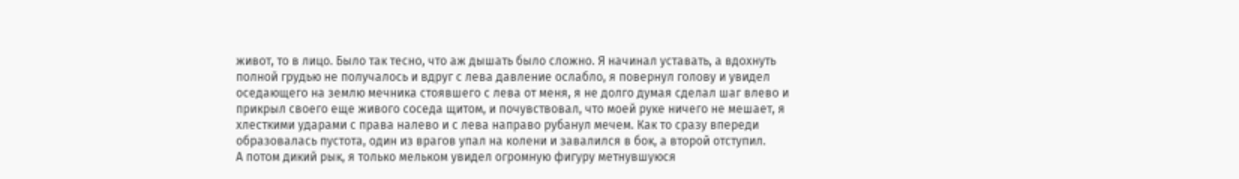живот, то в лицо. Было так тесно, что аж дышать было сложно. Я начинал уставать, а вдохнуть полной грудью не получалось и вдруг с лева давление ослабло, я повернул голову и увидел оседающего на землю мечника стоявшего с лева от меня, я не долго думая сделал шаг влево и прикрыл своего еще живого соседа щитом, и почувствовал, что моей руке ничего не мешает, я хлесткими ударами с права налево и с лева направо рубанул мечем. Как то сразу впереди образовалась пустота, один из врагов упал на колени и завалился в бок, а второй отступил.
А потом дикий рык, я только мельком увидел огромную фигуру метнувшуюся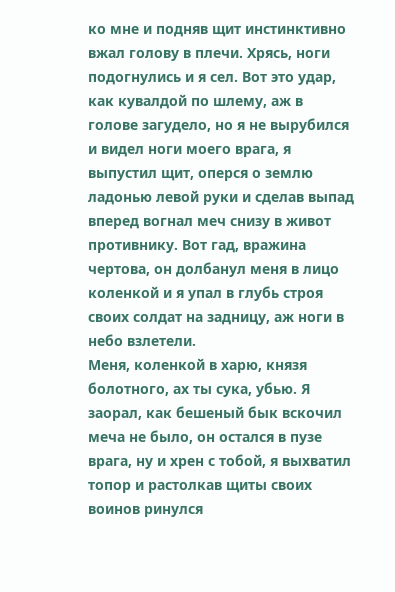ко мне и подняв щит инстинктивно вжал голову в плечи. Хрясь, ноги подогнулись и я сел. Вот это удар, как кувалдой по шлему, аж в голове загудело, но я не вырубился и видел ноги моего врага, я выпустил щит, оперся о землю ладонью левой руки и сделав выпад вперед вогнал меч снизу в живот противнику. Вот гад, вражина чертова, он долбанул меня в лицо коленкой и я упал в глубь строя своих солдат на задницу, аж ноги в небо взлетели.
Меня, коленкой в харю, князя болотного, ах ты сука, убью. Я заорал, как бешеный бык вскочил меча не было, он остался в пузе врага, ну и хрен с тобой, я выхватил топор и растолкав щиты своих воинов ринулся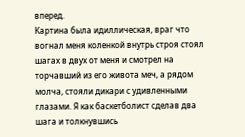вперед.
Картина была идиллическая, враг что вогнал меня коленкой внутрь строя стоял шагах в двух от меня и смотрел на торчавший из его живота меч, а рядом молча, стояли дикари с удивленными глазами. Я как баскетболист сделав два шага и толкнувшись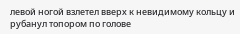левой ногой взлетел вверх к невидимому кольцу и рубанул топором по голове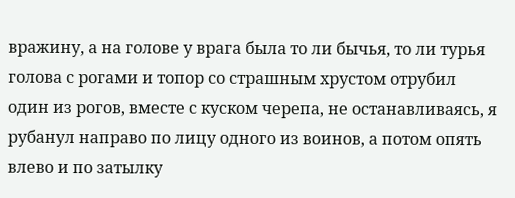вражину, а на голове у врага была то ли бычья, то ли турья голова с рогами и топор со страшным хрустом отрубил один из рогов, вместе с куском черепа, не останавливаясь, я рубанул направо по лицу одного из воинов, а потом опять влево и по затылку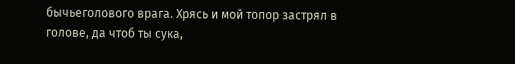бычьеголового врага. Хрясь и мой топор застрял в голове, да чтоб ты сука,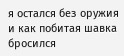я остался без оружия и как побитая шавка бросился